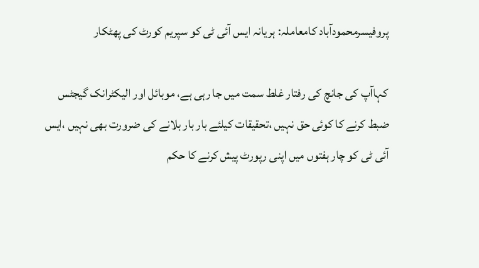پروفیسرمحمودآباد کامعاملہ: ہریانہ ایس آئی ٹی کو سپریم کورٹ کی پھٹکار

کہاآپ کی جانچ کی رفتار غلط سمت میں جا رہی ہے، موبائل اور الیکٹرانک گیجٹس ضبط کرنے کا کوئی حق نہیں ،تحقیقات کیلئے بار بار بلانے کی ضرورت بھی نہیں ،ایس آئی ٹی کو چار ہفتوں میں اپنی رپورٹ پیش کرنے کا حکم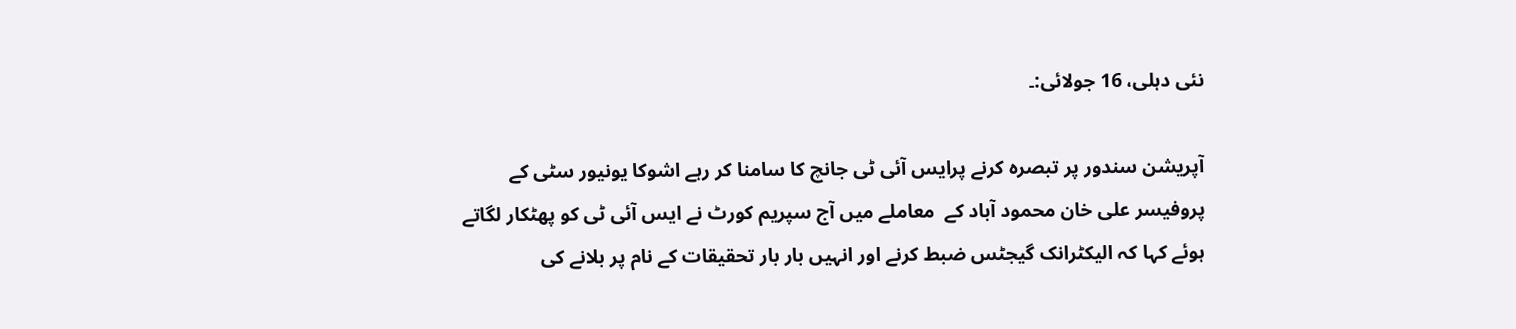نئی دہلی، 16 جولائی:۔

آپریشن سندور پر تبصرہ کرنے پرایس آئی ٹی جانچ کا سامنا کر رہے اشوکا یونیور سٹی کے پروفیسر علی خان محمود آباد کے  معاملے میں آج سپریم کورٹ نے ایس آئی ٹی کو پھٹکار لگاتے ہوئے کہا کہ الیکٹرانک گیجٹس ضبط کرنے اور انہیں بار بار تحقیقات کے نام پر بلانے کی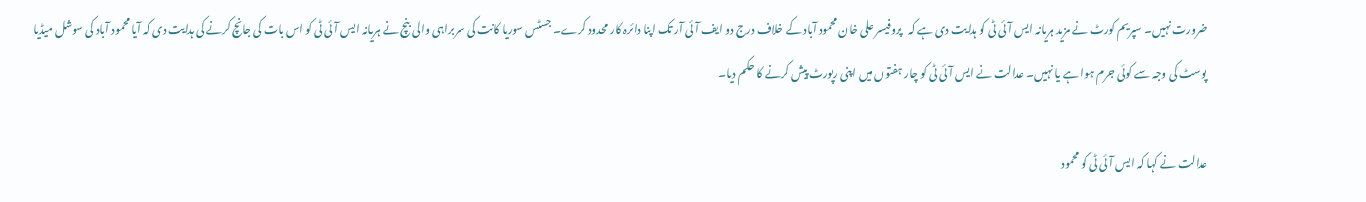ضرورت نہیں۔ سپریم کورٹ نے مزید ہریانہ ایس آئی ٹی کو ہدایت دی ہے کہ   پروفیسر علی خان محمود آباد کے خلاف درج دو ایف آئی آر تک اپنا دائرہ کار محدود کرے۔ جسٹس سوریا کانت کی سربراہی والی بنچ نے ہریانہ ایس آئی ٹی کو اس بات کی جانچ کرنے کی ہدایت دی کہ آیا محمود آباد کی سوشل میڈیا پوسٹ کی وجہ سے کوئی جرم ہوا ہے یا نہیں۔ عدالت نے ایس آئی ٹی کو چار ہفتوں میں اپنی رپورٹ پیش کرنے کا حکم دیا۔

عدالت نے کہا کہ ایس آئی ٹی کو محمود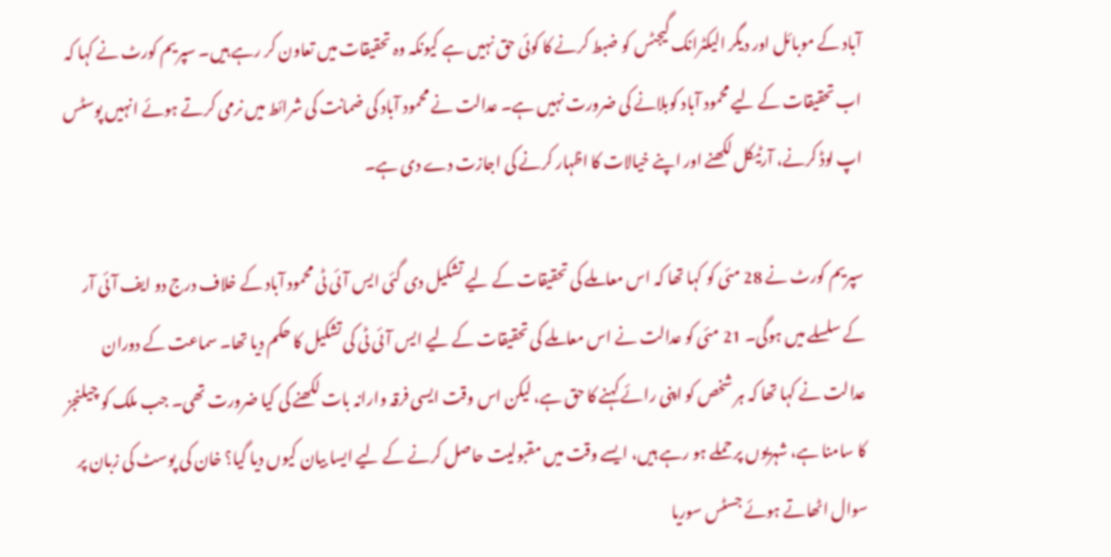آباد کے موبائل اور دیگر الیکٹرانک گیجٹس کو ضبط کرنے کا کوئی حق نہیں ہے کیونکہ وہ تحقیقات میں تعاون کر رہے ہیں۔ سپریم کورٹ نے کہا کہ اب تحقیقات کے لیے محمود آباد کوبلانے کی ضرورت نہیں ہے۔ عدالت نے محمود آباد کی ضمانت کی شرائط میں نرمی کرتے ہوئے انہیں پوسٹس اپ لوڈ کرنے، آرٹیکل لکھنے اور اپنے خیالات کا اظہار کرنے کی اجازت دے دی ہے۔

سپریم کورٹ نے 28 مئی کو کہا تھا کہ اس معاملے کی تحقیقات کے لیے تشکیل دی گئی ایس آئی ٹی محمود آباد کے خلاف درج دو ایف آئی آر کے سلسلے میں ہوگی۔ 21 مئی کو عدالت نے اس معاملے کی تحقیقات کے لیے ایس آئی ٹی کی تشکیل کا حکم دیا تھا۔ سماعت کے دوران عدالت نے کہا تھا کہ ہر شخص کو اپنی رائے کہنے کا حق ہے، لیکن اس وقت ایسی فرقہ وارانہ بات لکھنے کی کیا ضرورت تھی۔ جب ملک کو چیلنجز کا سامنا ہے، شہریوں پر حملے ہو رہے ہیں، ایسے وقت میں مقبولیت حاصل کرنے کے لیے ایسا بیان کیوں دیا گیا؟ خان کی پوسٹ کی زبان پر سوال اٹھاتے ہوئے جسٹس سوریا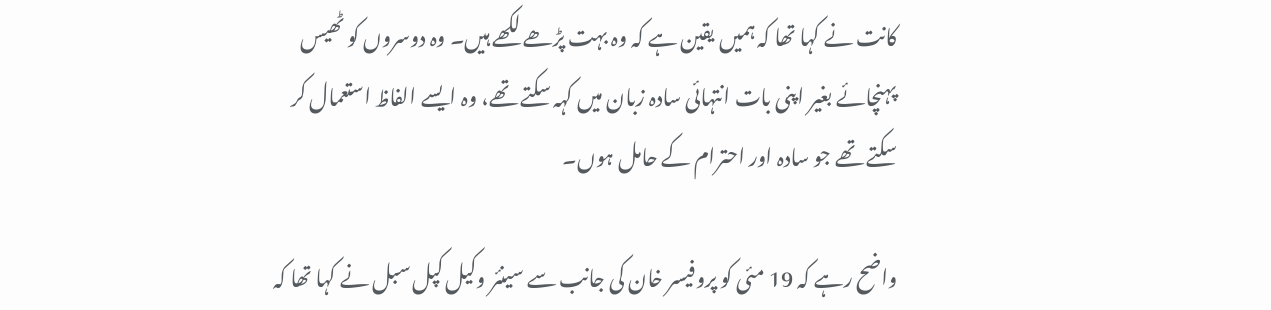کانت نے کہا تھا کہ ہمیں یقین ہے کہ وہ بہت پڑھے لکھے ہیں۔ وہ دوسروں کو ٹھیس پہنچائے بغیر اپنی بات انتہائی سادہ زبان میں کہہ سکتے تھے، وہ ایسے الفاظ استعمال کر سکتے تھے جو سادہ اور احترام کے حامل ہوں۔

واضح رہے کہ 19 مئی کو پروفیسر خان کی جانب سے سینئر وکیل کپل سبل نے کہا تھا کہ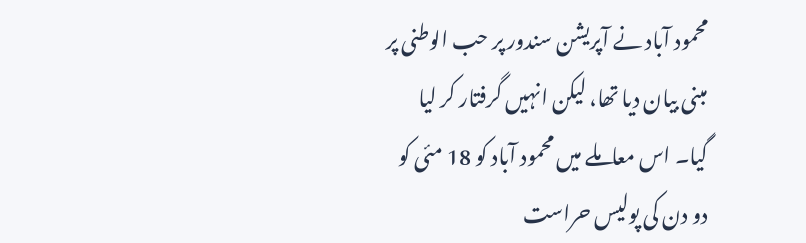محمود آباد نے آپریشن سندور پر حب الوطنی پر مبنی بیان دیا تھا، لیکن انہیں گرفتار کر لیا گیا۔ اس معاملے میں محمود آباد کو 18 مئی کو دو دن کی پولیس حراست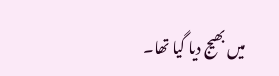میں بھیج دیا گیا تھا۔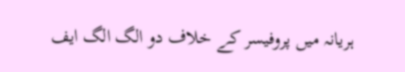ہریانہ میں پروفیسر کے خلاف دو الگ الگ ایف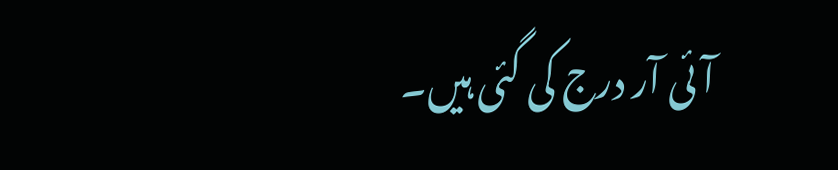آئی آر درج کی گئی ہیں۔